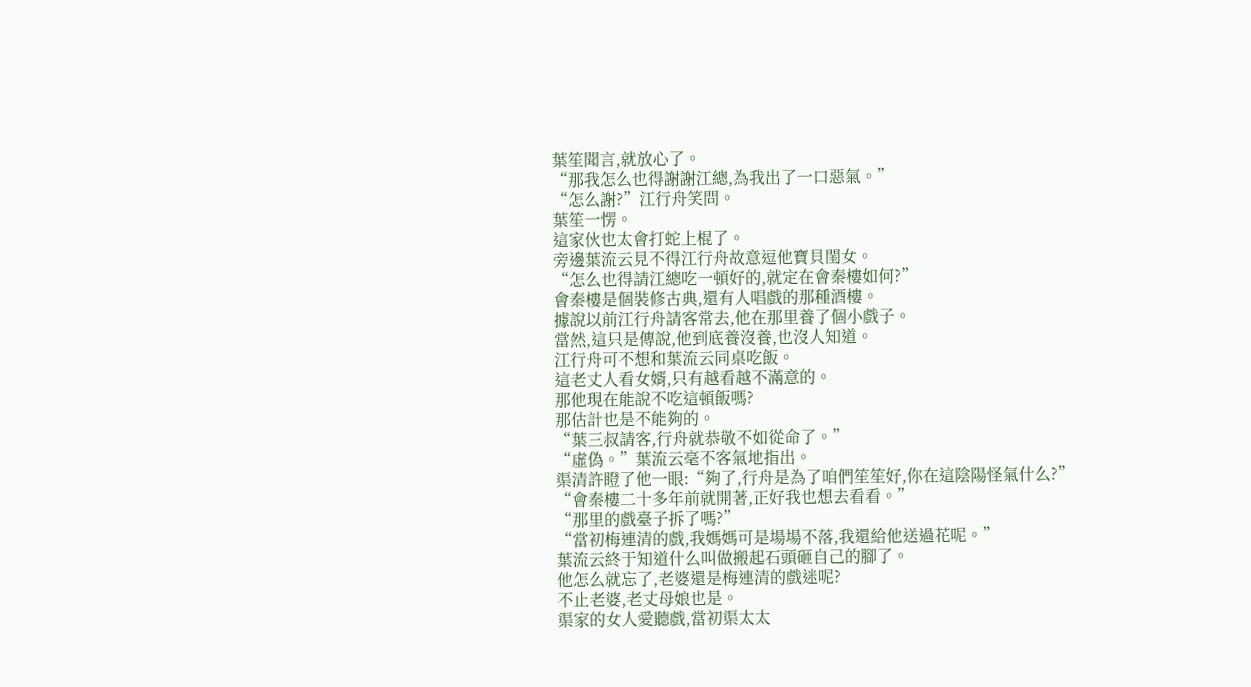葉笙聞言,就放心了。
“那我怎么也得謝謝江總,為我出了一口惡氣。”
“怎么謝?”江行舟笑問。
葉笙一愣。
這家伙也太會打蛇上棍了。
旁邊葉流云見不得江行舟故意逗他寶貝閨女。
“怎么也得請江總吃一頓好的,就定在會秦樓如何?”
會秦樓是個裝修古典,還有人唱戲的那種酒樓。
據說以前江行舟請客常去,他在那里養了個小戲子。
當然,這只是傳說,他到底養沒養,也沒人知道。
江行舟可不想和葉流云同桌吃飯。
這老丈人看女婿,只有越看越不滿意的。
那他現在能說不吃這頓飯嗎?
那估計也是不能夠的。
“葉三叔請客,行舟就恭敬不如從命了。”
“虛偽。”葉流云毫不客氣地指出。
渠清許瞪了他一眼:“夠了,行舟是為了咱們笙笙好,你在這陰陽怪氣什么?”
“會秦樓二十多年前就開著,正好我也想去看看。”
“那里的戲臺子拆了嗎?”
“當初梅連清的戲,我媽媽可是場場不落,我還給他送過花呢。”
葉流云終于知道什么叫做搬起石頭砸自己的腳了。
他怎么就忘了,老婆還是梅連清的戲迷呢?
不止老婆,老丈母娘也是。
渠家的女人愛聽戲,當初渠太太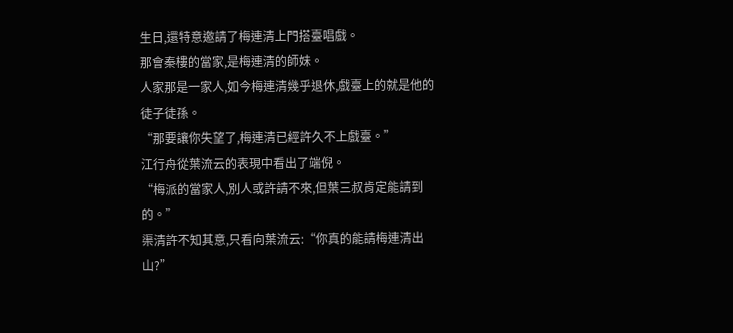生日,還特意邀請了梅連清上門搭臺唱戲。
那會秦樓的當家,是梅連清的師妹。
人家那是一家人,如今梅連清幾乎退休,戲臺上的就是他的徒子徒孫。
“那要讓你失望了,梅連清已經許久不上戲臺。”
江行舟從葉流云的表現中看出了端倪。
“梅派的當家人,別人或許請不來,但葉三叔肯定能請到的。”
渠清許不知其意,只看向葉流云:“你真的能請梅連清出山?”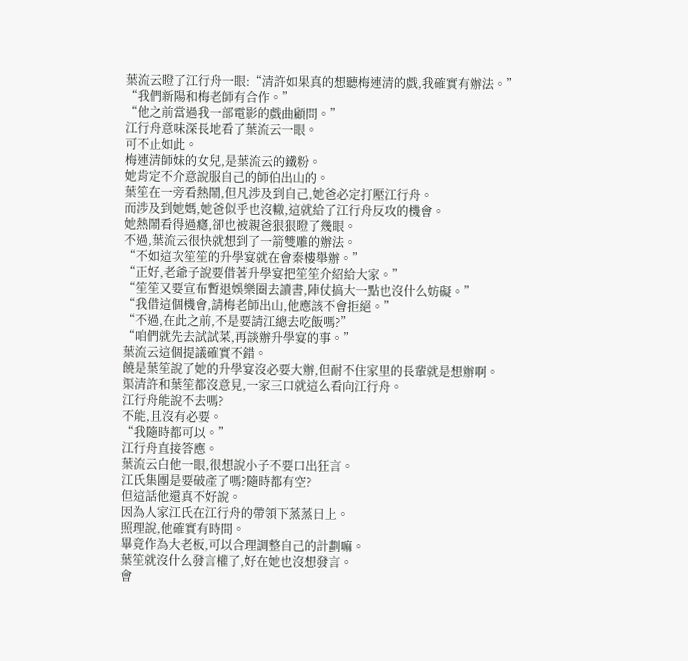葉流云瞪了江行舟一眼:“清許如果真的想聽梅連清的戲,我確實有辦法。”
“我們新陽和梅老師有合作。”
“他之前當過我一部電影的戲曲顧問。”
江行舟意味深長地看了葉流云一眼。
可不止如此。
梅連清師妹的女兒,是葉流云的鐵粉。
她肯定不介意說服自己的師伯出山的。
葉笙在一旁看熱鬧,但凡涉及到自己,她爸必定打壓江行舟。
而涉及到她媽,她爸似乎也沒轍,這就給了江行舟反攻的機會。
她熱鬧看得過癮,卻也被親爸狠狠瞪了幾眼。
不過,葉流云很快就想到了一箭雙雕的辦法。
“不如這次笙笙的升學宴就在會秦樓舉辦。”
“正好,老爺子說要借著升學宴把笙笙介紹給大家。”
“笙笙又要宣布暫退娛樂圈去讀書,陣仗搞大一點也沒什么妨礙。”
“我借這個機會,請梅老師出山,他應該不會拒絕。”
“不過,在此之前,不是要請江總去吃飯嗎?”
“咱們就先去試試菜,再談辦升學宴的事。”
葉流云這個提議確實不錯。
饒是葉笙說了她的升學宴沒必要大辦,但耐不住家里的長輩就是想辦啊。
渠清許和葉笙都沒意見,一家三口就這么看向江行舟。
江行舟能說不去嗎?
不能,且沒有必要。
“我隨時都可以。”
江行舟直接答應。
葉流云白他一眼,很想說小子不要口出狂言。
江氏集團是要破產了嗎?隨時都有空?
但這話他還真不好說。
因為人家江氏在江行舟的帶領下蒸蒸日上。
照理說,他確實有時間。
畢竟作為大老板,可以合理調整自己的計劃嘛。
葉笙就沒什么發言權了,好在她也沒想發言。
會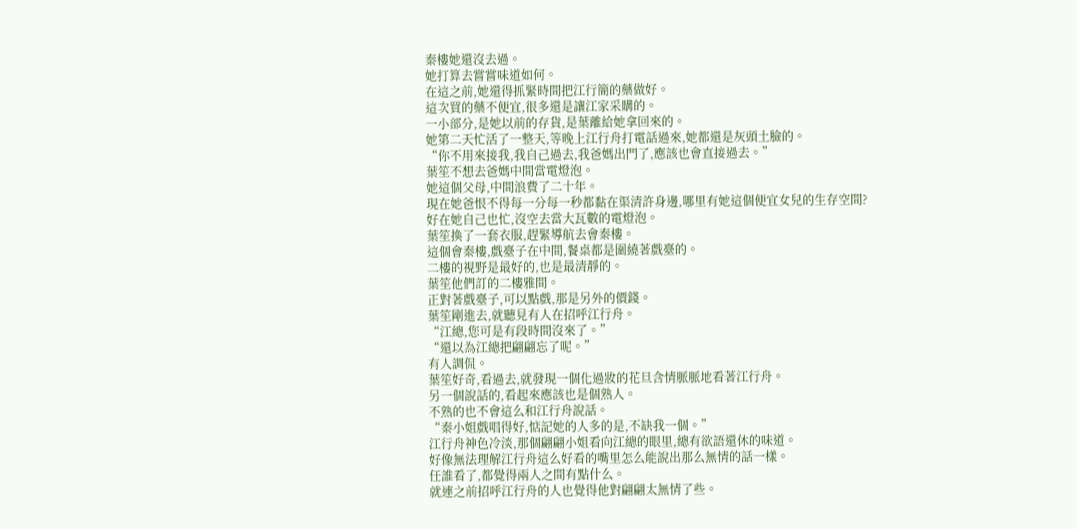秦樓她還沒去過。
她打算去嘗嘗味道如何。
在這之前,她還得抓緊時間把江行簡的藥做好。
這次買的藥不便宜,很多還是讓江家采購的。
一小部分,是她以前的存貨,是葉離給她拿回來的。
她第二天忙活了一整天,等晚上江行舟打電話過來,她都還是灰頭土臉的。
“你不用來接我,我自己過去,我爸媽出門了,應該也會直接過去。”
葉笙不想去爸媽中間當電燈泡。
她這個父母,中間浪費了二十年。
現在她爸恨不得每一分每一秒都黏在渠清許身邊,哪里有她這個便宜女兒的生存空間?
好在她自己也忙,沒空去當大瓦數的電燈泡。
葉笙換了一套衣服,趕緊導航去會秦樓。
這個會秦樓,戲臺子在中間,餐桌都是圍繞著戲臺的。
二樓的視野是最好的,也是最清靜的。
葉笙他們訂的二樓雅間。
正對著戲臺子,可以點戲,那是另外的價錢。
葉笙剛進去,就聽見有人在招呼江行舟。
“江總,您可是有段時間沒來了。”
“還以為江總把翩翩忘了呢。”
有人調侃。
葉笙好奇,看過去,就發現一個化過妝的花旦含情脈脈地看著江行舟。
另一個說話的,看起來應該也是個熟人。
不熟的也不會這么和江行舟說話。
“秦小姐戲唱得好,惦記她的人多的是,不缺我一個。”
江行舟神色冷淡,那個翩翩小姐看向江總的眼里,總有欲語還休的味道。
好像無法理解江行舟這么好看的嘴里怎么能說出那么無情的話一樣。
任誰看了,都覺得兩人之間有點什么。
就連之前招呼江行舟的人也覺得他對翩翩太無情了些。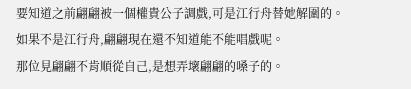要知道之前翩翩被一個權貴公子調戲,可是江行舟替她解圍的。
如果不是江行舟,翩翩現在還不知道能不能唱戲呢。
那位見翩翩不肯順從自己,是想弄壞翩翩的嗓子的。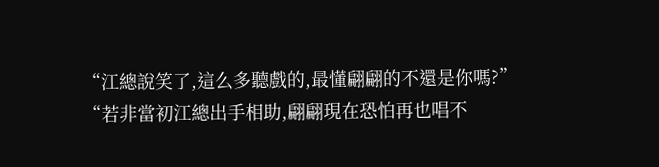“江總說笑了,這么多聽戲的,最懂翩翩的不還是你嗎?”
“若非當初江總出手相助,翩翩現在恐怕再也唱不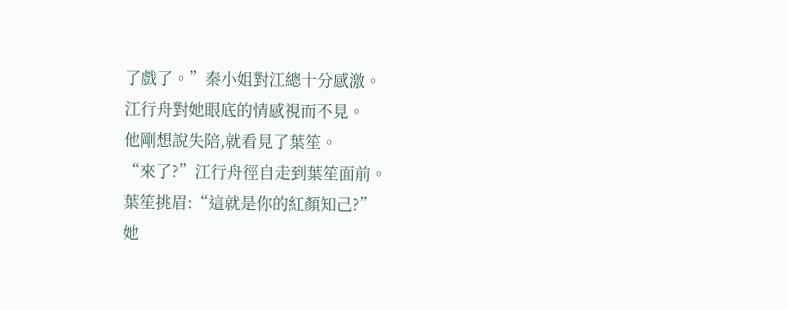了戲了。”秦小姐對江總十分感激。
江行舟對她眼底的情感視而不見。
他剛想說失陪,就看見了葉笙。
“來了?”江行舟徑自走到葉笙面前。
葉笙挑眉:“這就是你的紅顏知己?”
她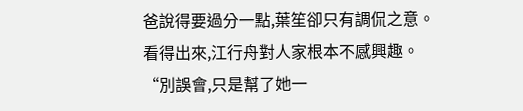爸說得要過分一點,葉笙卻只有調侃之意。
看得出來,江行舟對人家根本不感興趣。
“別誤會,只是幫了她一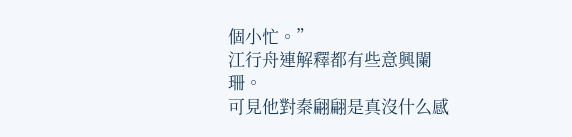個小忙。”
江行舟連解釋都有些意興闌珊。
可見他對秦翩翩是真沒什么感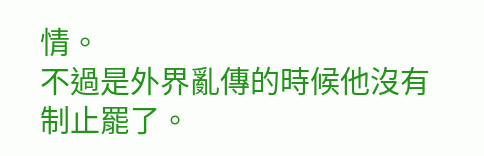情。
不過是外界亂傳的時候他沒有制止罷了。